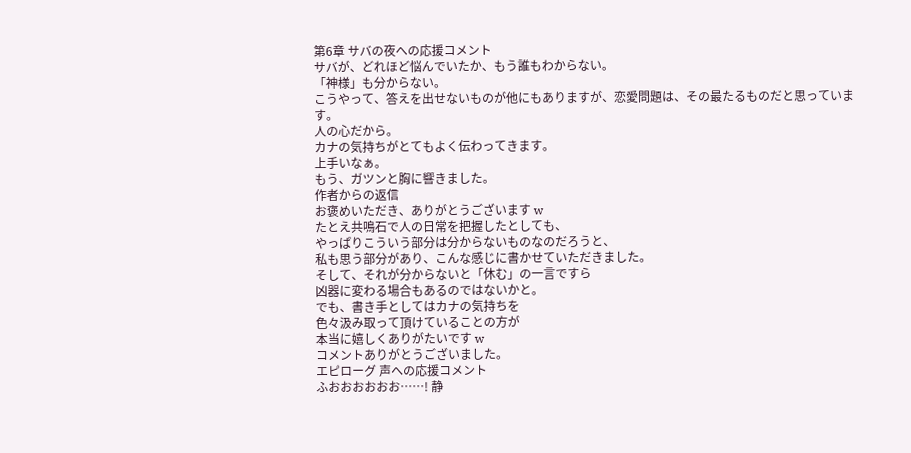第6章 サバの夜への応援コメント
サバが、どれほど悩んでいたか、もう誰もわからない。
「神様」も分からない。
こうやって、答えを出せないものが他にもありますが、恋愛問題は、その最たるものだと思っています。
人の心だから。
カナの気持ちがとてもよく伝わってきます。
上手いなぁ。
もう、ガツンと胸に響きました。
作者からの返信
お褒めいただき、ありがとうございます w
たとえ共鳴石で人の日常を把握したとしても、
やっぱりこういう部分は分からないものなのだろうと、
私も思う部分があり、こんな感じに書かせていただきました。
そして、それが分からないと「休む」の一言ですら
凶器に変わる場合もあるのではないかと。
でも、書き手としてはカナの気持ちを
色々汲み取って頂けていることの方が
本当に嬉しくありがたいです w
コメントありがとうございました。
エピローグ 声への応援コメント
ふおおおおおお……! 静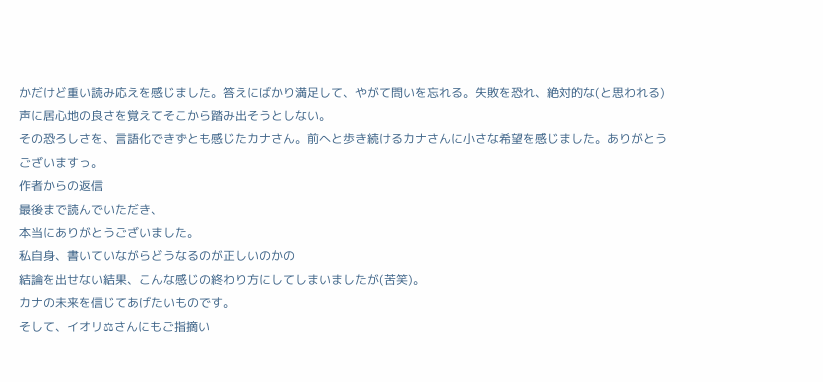かだけど重い読み応えを感じました。答えにばかり満足して、やがて問いを忘れる。失敗を恐れ、絶対的な(と思われる)声に居心地の良さを覚えてそこから踏み出そうとしない。
その恐ろしさを、言語化できずとも感じたカナさん。前へと歩き続けるカナさんに小さな希望を感じました。ありがとうございますっ。
作者からの返信
最後まで読んでいただき、
本当にありがとうございました。
私自身、書いていながらどうなるのが正しいのかの
結論を出せない結果、こんな感じの終わり方にしてしまいましたが(苦笑)。
カナの未来を信じてあげたいものです。
そして、イオリ⚖さんにもご指摘い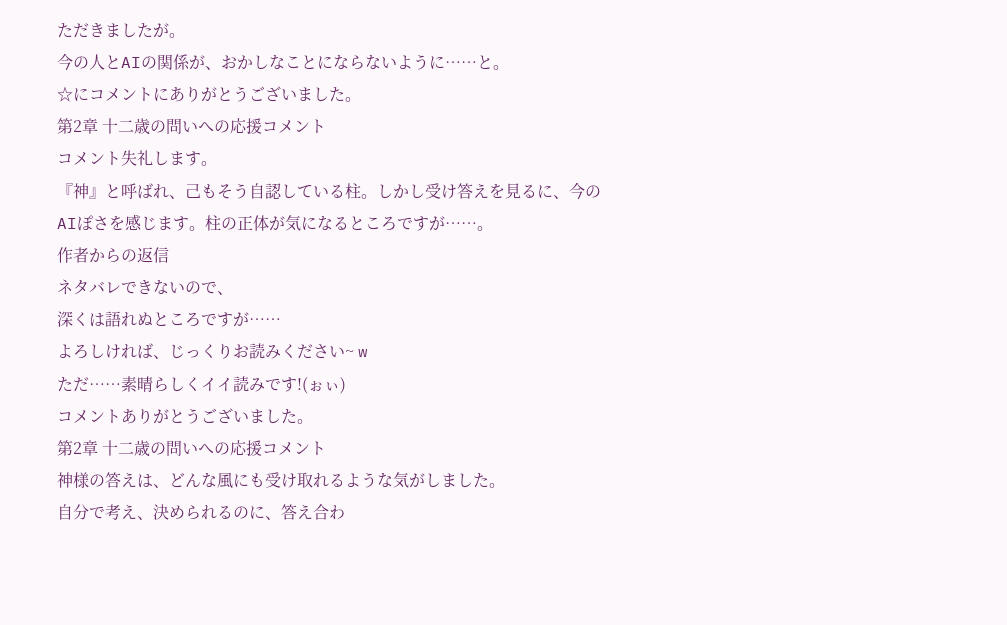ただきましたが。
今の人とAIの関係が、おかしなことにならないように……と。
☆にコメントにありがとうございました。
第2章 十二歳の問いへの応援コメント
コメント失礼します。
『神』と呼ばれ、己もそう自認している柱。しかし受け答えを見るに、今のAIぽさを感じます。柱の正体が気になるところですが……。
作者からの返信
ネタバレできないので、
深くは語れぬところですが……
よろしければ、じっくりお読みください~ w
ただ……素晴らしくイイ読みです!(ぉぃ)
コメントありがとうございました。
第2章 十二歳の問いへの応援コメント
神様の答えは、どんな風にも受け取れるような気がしました。
自分で考え、決められるのに、答え合わ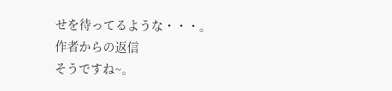せを待ってるような・・・。
作者からの返信
そうですね~。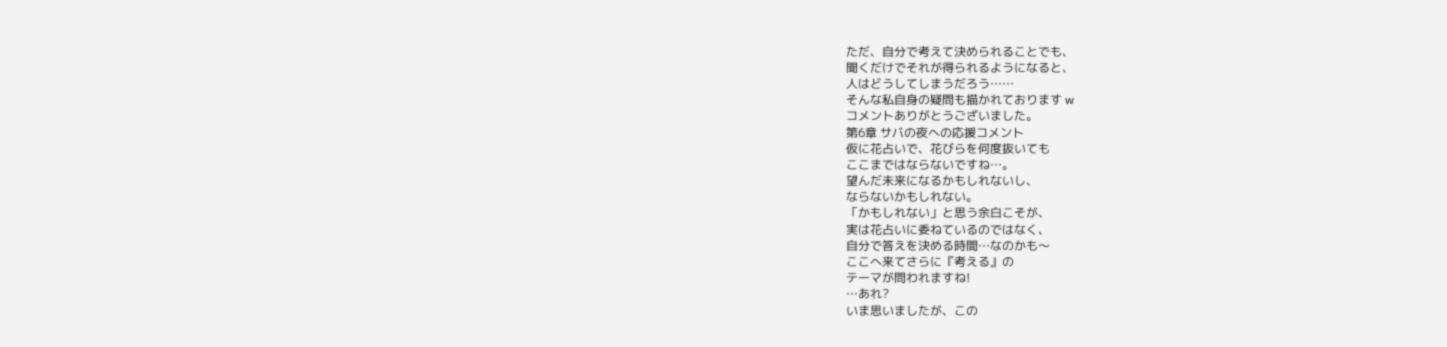ただ、自分で考えて決められることでも、
聞くだけでそれが得られるようになると、
人はどうしてしまうだろう……
そんな私自身の疑問も描かれております w
コメントありがとうございました。
第6章 サバの夜への応援コメント
仮に花占いで、花びらを何度抜いても
ここまではならないですね…。
望んだ未来になるかもしれないし、
ならないかもしれない。
「かもしれない」と思う余白こそが、
実は花占いに委ねているのではなく、
自分で答えを決める時間…なのかも〜
ここへ来てさらに『考える』の
テーマが問われますね!
…あれ?
いま思いましたが、この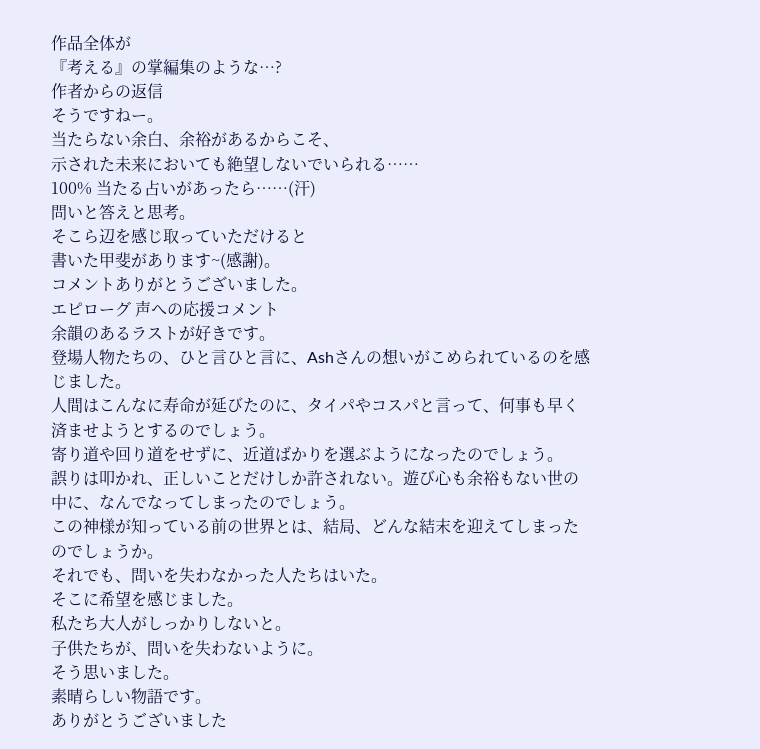作品全体が
『考える』の掌編集のような…?
作者からの返信
そうですねー。
当たらない余白、余裕があるからこそ、
示された未来においても絶望しないでいられる……
100% 当たる占いがあったら……(汗)
問いと答えと思考。
そこら辺を感じ取っていただけると
書いた甲斐があります~(感謝)。
コメントありがとうございました。
エピローグ 声への応援コメント
余韻のあるラストが好きです。
登場人物たちの、ひと言ひと言に、Ashさんの想いがこめられているのを感じました。
人間はこんなに寿命が延びたのに、タイパやコスパと言って、何事も早く済ませようとするのでしょう。
寄り道や回り道をせずに、近道ばかりを選ぶようになったのでしょう。
誤りは叩かれ、正しいことだけしか許されない。遊び心も余裕もない世の中に、なんでなってしまったのでしょう。
この神様が知っている前の世界とは、結局、どんな結末を迎えてしまったのでしょうか。
それでも、問いを失わなかった人たちはいた。
そこに希望を感じました。
私たち大人がしっかりしないと。
子供たちが、問いを失わないように。
そう思いました。
素晴らしい物語です。
ありがとうございました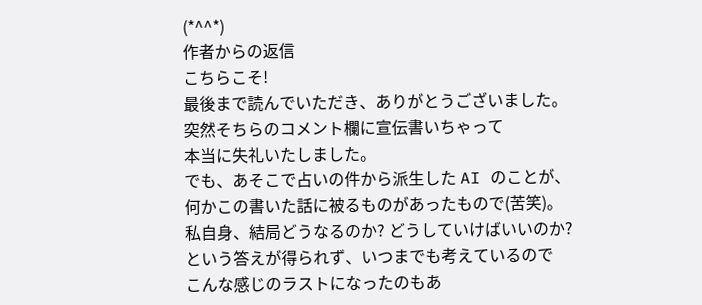(*^^*)
作者からの返信
こちらこそ!
最後まで読んでいただき、ありがとうございました。
突然そちらのコメント欄に宣伝書いちゃって
本当に失礼いたしました。
でも、あそこで占いの件から派生した AI のことが、
何かこの書いた話に被るものがあったもので(苦笑)。
私自身、結局どうなるのか? どうしていけばいいのか?
という答えが得られず、いつまでも考えているので
こんな感じのラストになったのもあ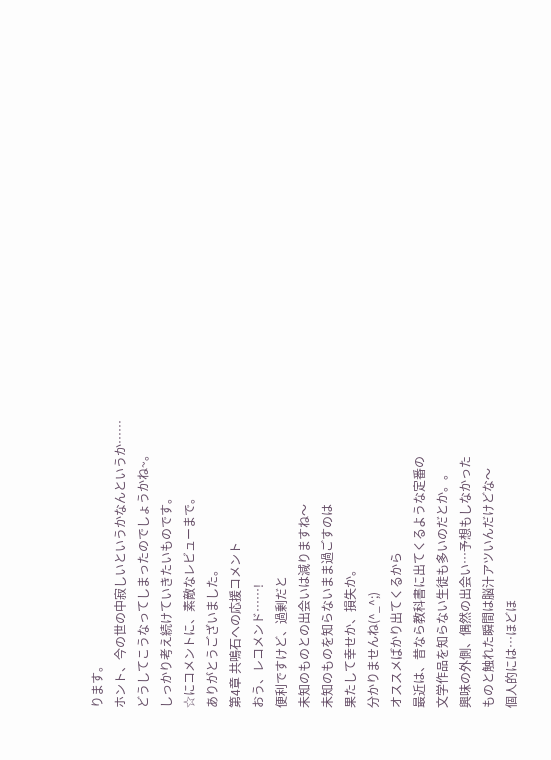ります。
ホント、今の世の中寂しいというかなんというか……
どうしてこうなってしまったのでしょうかね~。
しっかり考え続けていきたいものです。
☆にコメントに、素敵なレビューまで。
ありがとうございました。
第4章 共鳴石への応援コメント
おう、レコメンド……!
便利ですけど、過剰だと
未知のものとの出会いは減りますね〜
未知のものを知らないまま過ごすのは
果たして幸せか、損失か。
分かりませんね(^_^;)
オススメばかり出てくるから
最近は、昔なら教科書に出てくるような定番の
文学作品を知らない生徒も多いのだとか。。
興味の外側、偶然の出会い…予想もしなかった
ものと触れた瞬間は脳汁アツいんだけどな〜
個人的には…ほどほ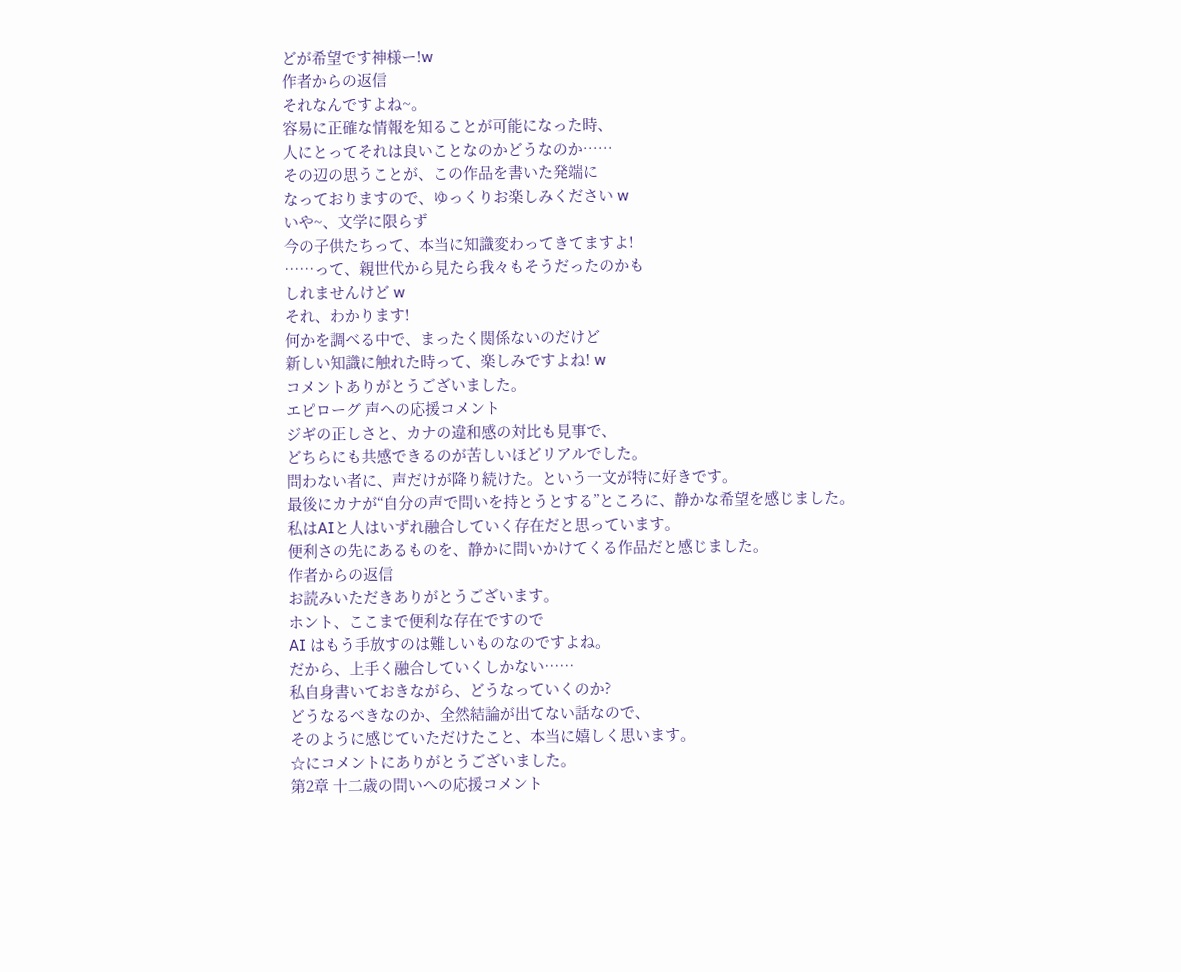どが希望です神様ー!w
作者からの返信
それなんですよね~。
容易に正確な情報を知ることが可能になった時、
人にとってそれは良いことなのかどうなのか……
その辺の思うことが、この作品を書いた発端に
なっておりますので、ゆっくりお楽しみください w
いや~、文学に限らず
今の子供たちって、本当に知識変わってきてますよ!
……って、親世代から見たら我々もそうだったのかも
しれませんけど w
それ、わかります!
何かを調べる中で、まったく関係ないのだけど
新しい知識に触れた時って、楽しみですよね! w
コメントありがとうございました。
エピローグ 声への応援コメント
ジギの正しさと、カナの違和感の対比も見事で、
どちらにも共感できるのが苦しいほどリアルでした。
問わない者に、声だけが降り続けた。という一文が特に好きです。
最後にカナが“自分の声で問いを持とうとする”ところに、静かな希望を感じました。
私はAIと人はいずれ融合していく存在だと思っています。
便利さの先にあるものを、静かに問いかけてくる作品だと感じました。
作者からの返信
お読みいただきありがとうございます。
ホント、ここまで便利な存在ですので
AI はもう手放すのは難しいものなのですよね。
だから、上手く融合していくしかない……
私自身書いておきながら、どうなっていくのか?
どうなるべきなのか、全然結論が出てない話なので、
そのように感じていただけたこと、本当に嬉しく思います。
☆にコメントにありがとうございました。
第2章 十二歳の問いへの応援コメント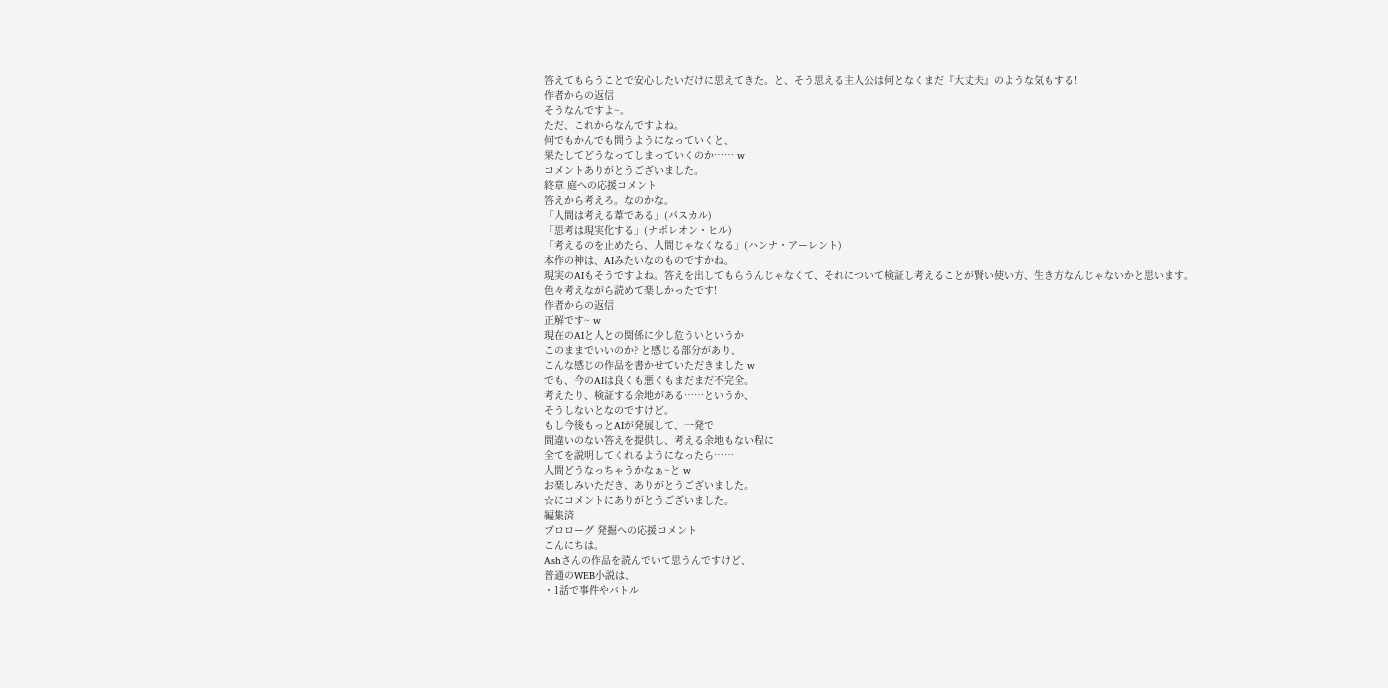答えてもらうことで安心したいだけに思えてきた。と、そう思える主人公は何となくまだ『大丈夫』のような気もする!
作者からの返信
そうなんですよ~。
ただ、これからなんですよね。
何でもかんでも問うようになっていくと、
果たしてどうなってしまっていくのか…… w
コメントありがとうございました。
終章 庭への応援コメント
答えから考えろ。なのかな。
「人間は考える葦である」(パスカル)
「思考は現実化する」(ナポレオン・ヒル)
「考えるのを止めたら、人間じゃなくなる」(ハンナ・アーレント)
本作の神は、AIみたいなのものですかね。
現実のAIもそうですよね。答えを出してもらうんじゃなくて、それについて検証し考えることが賢い使い方、生き方なんじゃないかと思います。
色々考えながら読めて楽しかったです!
作者からの返信
正解です~ w
現在のAIと人との関係に少し危ういというか
このままでいいのか? と感じる部分があり、
こんな感じの作品を書かせていただきました w
でも、今のAIは良くも悪くもまだまだ不完全。
考えたり、検証する余地がある……というか、
そうしないとなのですけど。
もし今後もっとAIが発展して、一発で
間違いのない答えを提供し、考える余地もない程に
全てを説明してくれるようになったら……
人間どうなっちゃうかなぁ~と w
お楽しみいただき、ありがとうございました。
☆にコメントにありがとうございました。
編集済
プロローグ 発掘への応援コメント
こんにちは。
Ashさんの作品を読んでいて思うんですけど、
普通のWEB小説は、
・1話で事件やバトル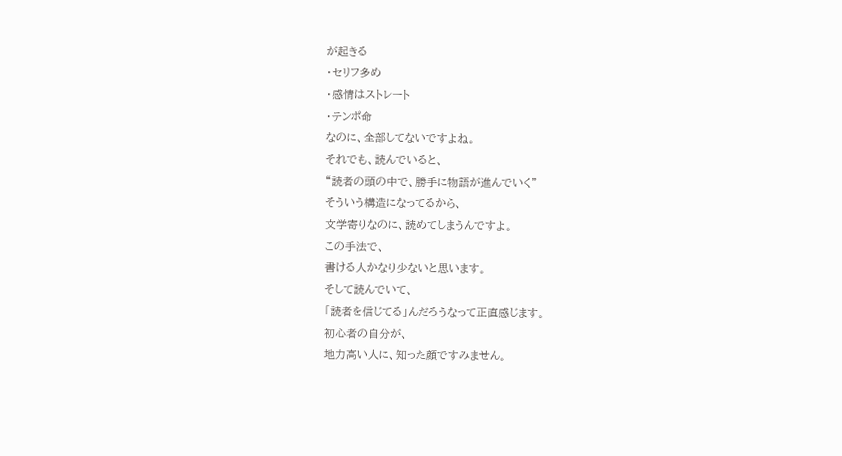が起きる
・セリフ多め
・感情はストレート
・テンポ命
なのに、全部してないですよね。
それでも、読んでいると、
“読者の頭の中で、勝手に物語が進んでいく”
そういう構造になってるから、
文学寄りなのに、読めてしまうんですよ。
この手法で、
書ける人かなり少ないと思います。
そして読んでいて、
「読者を信じてる」んだろうなって正直感じます。
初心者の自分が、
地力高い人に、知った顔ですみません。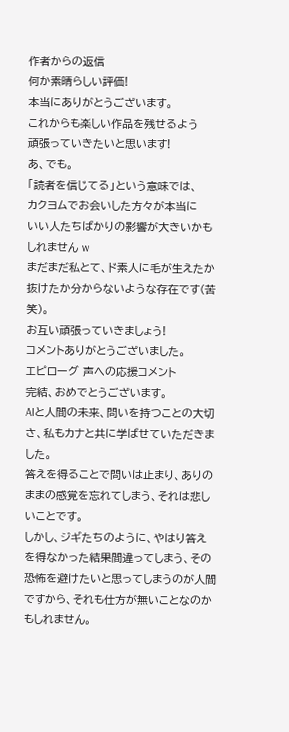作者からの返信
何か素晴らしい評価!
本当にありがとうございます。
これからも楽しい作品を残せるよう
頑張っていきたいと思います!
あ、でも。
「読者を信じてる」という意味では、
カクヨムでお会いした方々が本当に
いい人たちばかりの影響が大きいかもしれません w
まだまだ私とて、ド素人に毛が生えたか
抜けたか分からないような存在です(苦笑)。
お互い頑張っていきましょう!
コメントありがとうございました。
エピローグ 声への応援コメント
完結、おめでとうございます。
AIと人間の未来、問いを持つことの大切さ、私もカナと共に学ばせていただきました。
答えを得ることで問いは止まり、ありのままの感覚を忘れてしまう、それは悲しいことです。
しかし、ジギたちのように、やはり答えを得なかった結果間違ってしまう、その恐怖を避けたいと思ってしまうのが人間ですから、それも仕方が無いことなのかもしれません。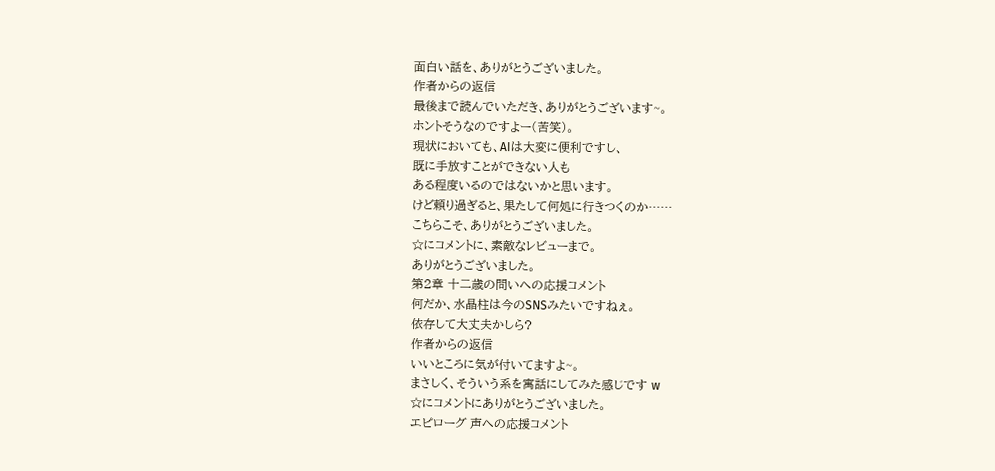面白い話を、ありがとうございました。
作者からの返信
最後まで読んでいただき、ありがとうございます~。
ホントそうなのですよー(苦笑)。
現状においても、AIは大変に便利ですし、
既に手放すことができない人も
ある程度いるのではないかと思います。
けど頼り過ぎると、果たして何処に行きつくのか……
こちらこそ、ありがとうございました。
☆にコメントに、素敵なレビューまで。
ありがとうございました。
第2章 十二歳の問いへの応援コメント
何だか、水晶柱は今のSNSみたいですねぇ。
依存して大丈夫かしら?
作者からの返信
いいところに気が付いてますよ~。
まさしく、そういう系を寓話にしてみた感じです w
☆にコメントにありがとうございました。
エピローグ 声への応援コメント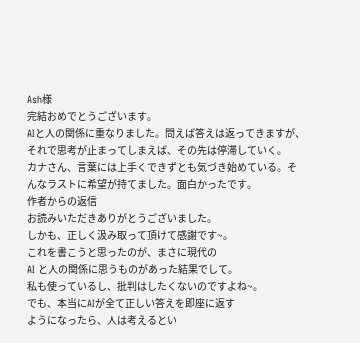Ash様
完結おめでとうございます。
AIと人の関係に重なりました。問えば答えは返ってきますが、それで思考が止まってしまえば、その先は停滞していく。
カナさん、言葉には上手くできずとも気づき始めている。そんなラストに希望が持てました。面白かったです。
作者からの返信
お読みいただきありがとうございました。
しかも、正しく汲み取って頂けて感謝です~。
これを書こうと思ったのが、まさに現代の
AI と人の関係に思うものがあった結果でして。
私も使っているし、批判はしたくないのですよね~。
でも、本当にAIが全て正しい答えを即座に返す
ようになったら、人は考えるとい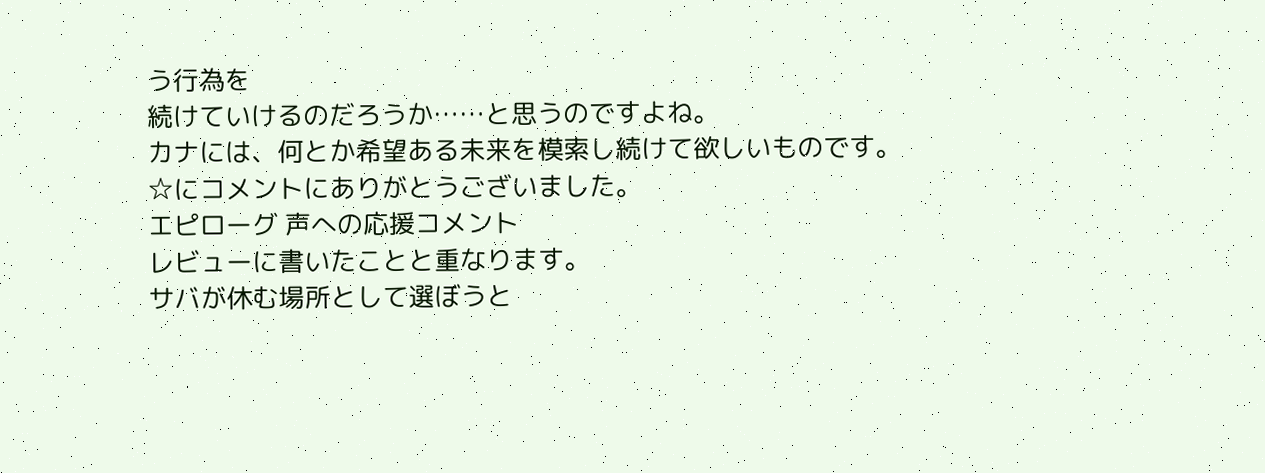う行為を
続けていけるのだろうか……と思うのですよね。
カナには、何とか希望ある未来を模索し続けて欲しいものです。
☆にコメントにありがとうございました。
エピローグ 声への応援コメント
レビューに書いたことと重なります。
サバが休む場所として選ぼうと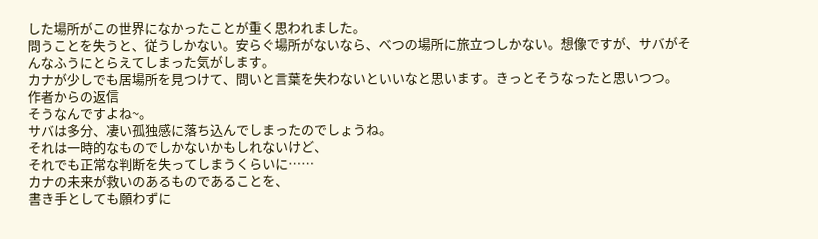した場所がこの世界になかったことが重く思われました。
問うことを失うと、従うしかない。安らぐ場所がないなら、べつの場所に旅立つしかない。想像ですが、サバがそんなふうにとらえてしまった気がします。
カナが少しでも居場所を見つけて、問いと言葉を失わないといいなと思います。きっとそうなったと思いつつ。
作者からの返信
そうなんですよね~。
サバは多分、凄い孤独感に落ち込んでしまったのでしょうね。
それは一時的なものでしかないかもしれないけど、
それでも正常な判断を失ってしまうくらいに……
カナの未来が救いのあるものであることを、
書き手としても願わずに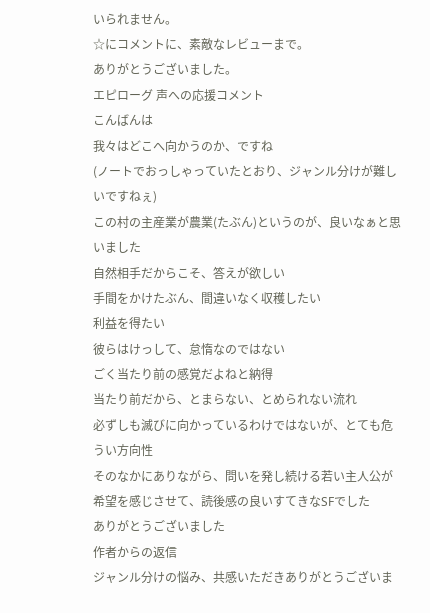いられません。
☆にコメントに、素敵なレビューまで。
ありがとうございました。
エピローグ 声への応援コメント
こんばんは
我々はどこへ向かうのか、ですね
(ノートでおっしゃっていたとおり、ジャンル分けが難しいですねぇ)
この村の主産業が農業(たぶん)というのが、良いなぁと思いました
自然相手だからこそ、答えが欲しい
手間をかけたぶん、間違いなく収穫したい
利益を得たい
彼らはけっして、怠惰なのではない
ごく当たり前の感覚だよねと納得
当たり前だから、とまらない、とめられない流れ
必ずしも滅びに向かっているわけではないが、とても危うい方向性
そのなかにありながら、問いを発し続ける若い主人公が希望を感じさせて、読後感の良いすてきなSFでした
ありがとうございました
作者からの返信
ジャンル分けの悩み、共感いただきありがとうございま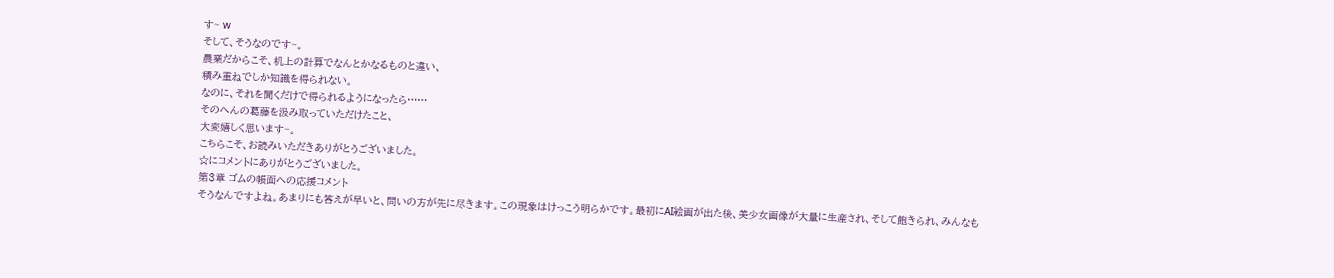す~ w
そして、そうなのです~。
農業だからこそ、机上の計算でなんとかなるものと違い、
積み重ねでしか知識を得られない。
なのに、それを聞くだけで得られるようになったら……
そのへんの葛藤を汲み取っていただけたこと、
大変嬉しく思います~。
こちらこそ、お読みいただきありがとうございました。
☆にコメントにありがとうございました。
第3章 ゴムの帳面への応援コメント
そうなんですよね。あまりにも答えが早いと、問いの方が先に尽きます。この現象はけっこう明らかです。最初にAI絵画が出た後、美少女画像が大量に生産され、そして飽きられ、みんなも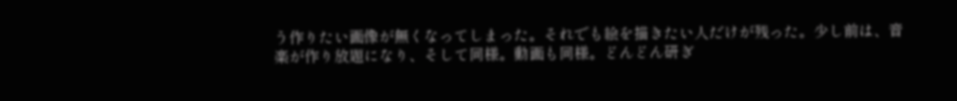う作りたい画像が無くなってしまった。それでも絵を描きたい人だけが残った。少し前は、音楽が作り放題になり、そして同様。動画も同様。どんどん研ぎ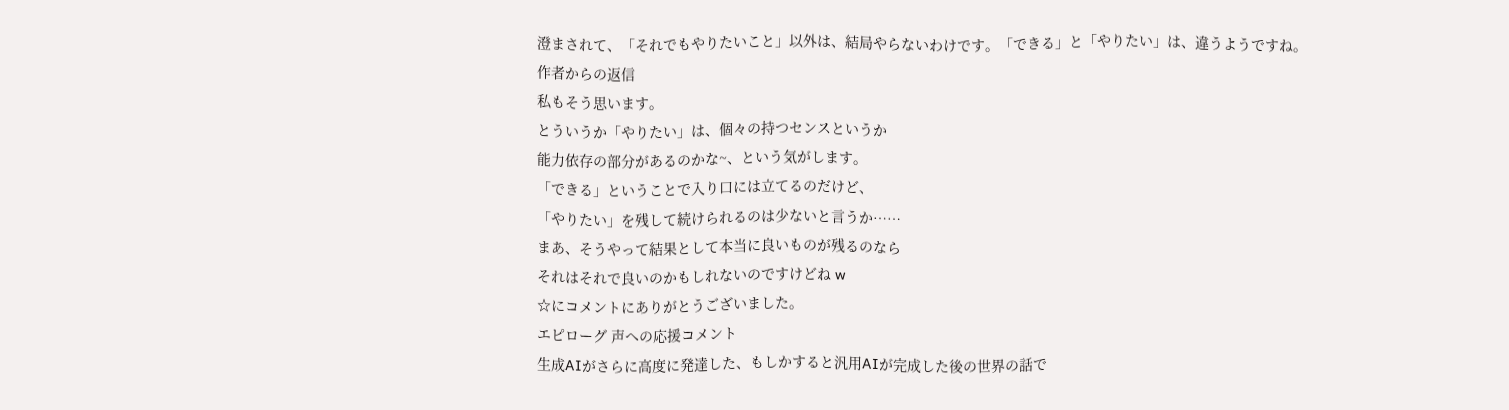澄まされて、「それでもやりたいこと」以外は、結局やらないわけです。「できる」と「やりたい」は、違うようですね。
作者からの返信
私もそう思います。
とういうか「やりたい」は、個々の持つセンスというか
能力依存の部分があるのかな~、という気がします。
「できる」ということで入り口には立てるのだけど、
「やりたい」を残して続けられるのは少ないと言うか……
まあ、そうやって結果として本当に良いものが残るのなら
それはそれで良いのかもしれないのですけどね w
☆にコメントにありがとうございました。
エピローグ 声への応援コメント
生成AIがさらに高度に発達した、もしかすると汎用AIが完成した後の世界の話で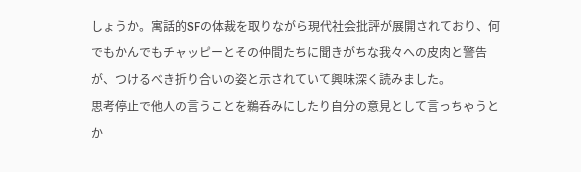しょうか。寓話的SFの体裁を取りながら現代社会批評が展開されており、何でもかんでもチャッピーとその仲間たちに聞きがちな我々への皮肉と警告が、つけるべき折り合いの姿と示されていて興味深く読みました。
思考停止で他人の言うことを鵜呑みにしたり自分の意見として言っちゃうとか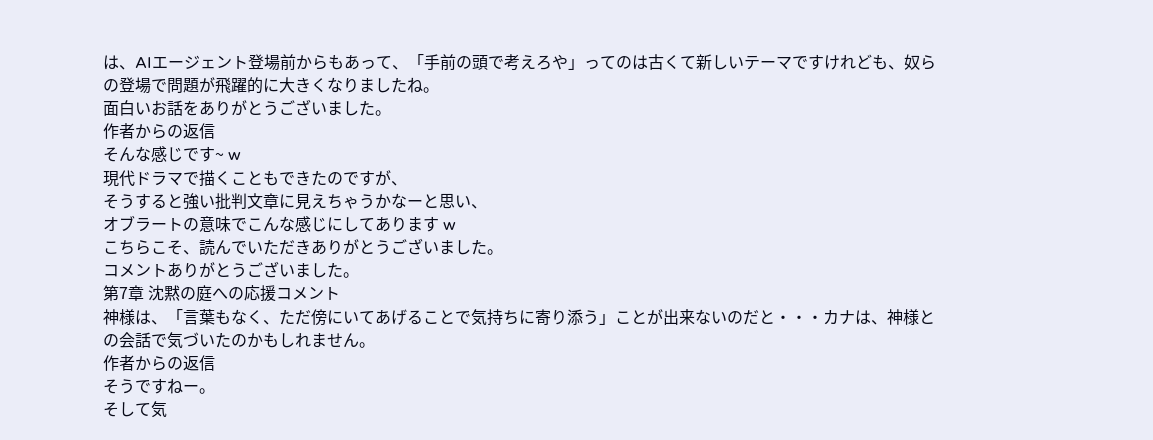は、AIエージェント登場前からもあって、「手前の頭で考えろや」ってのは古くて新しいテーマですけれども、奴らの登場で問題が飛躍的に大きくなりましたね。
面白いお話をありがとうございました。
作者からの返信
そんな感じです~ w
現代ドラマで描くこともできたのですが、
そうすると強い批判文章に見えちゃうかなーと思い、
オブラートの意味でこんな感じにしてあります w
こちらこそ、読んでいただきありがとうございました。
コメントありがとうございました。
第7章 沈黙の庭への応援コメント
神様は、「言葉もなく、ただ傍にいてあげることで気持ちに寄り添う」ことが出来ないのだと・・・カナは、神様との会話で気づいたのかもしれません。
作者からの返信
そうですねー。
そして気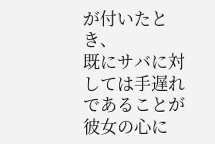が付いたとき、
既にサバに対しては手遅れであることが
彼女の心に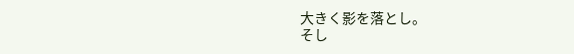大きく影を落とし。
そし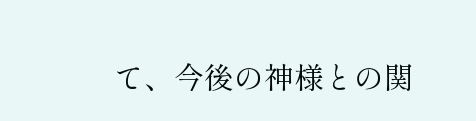て、今後の神様との関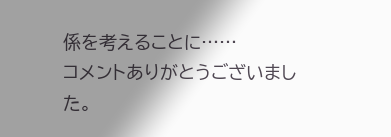係を考えることに……
コメントありがとうございました。